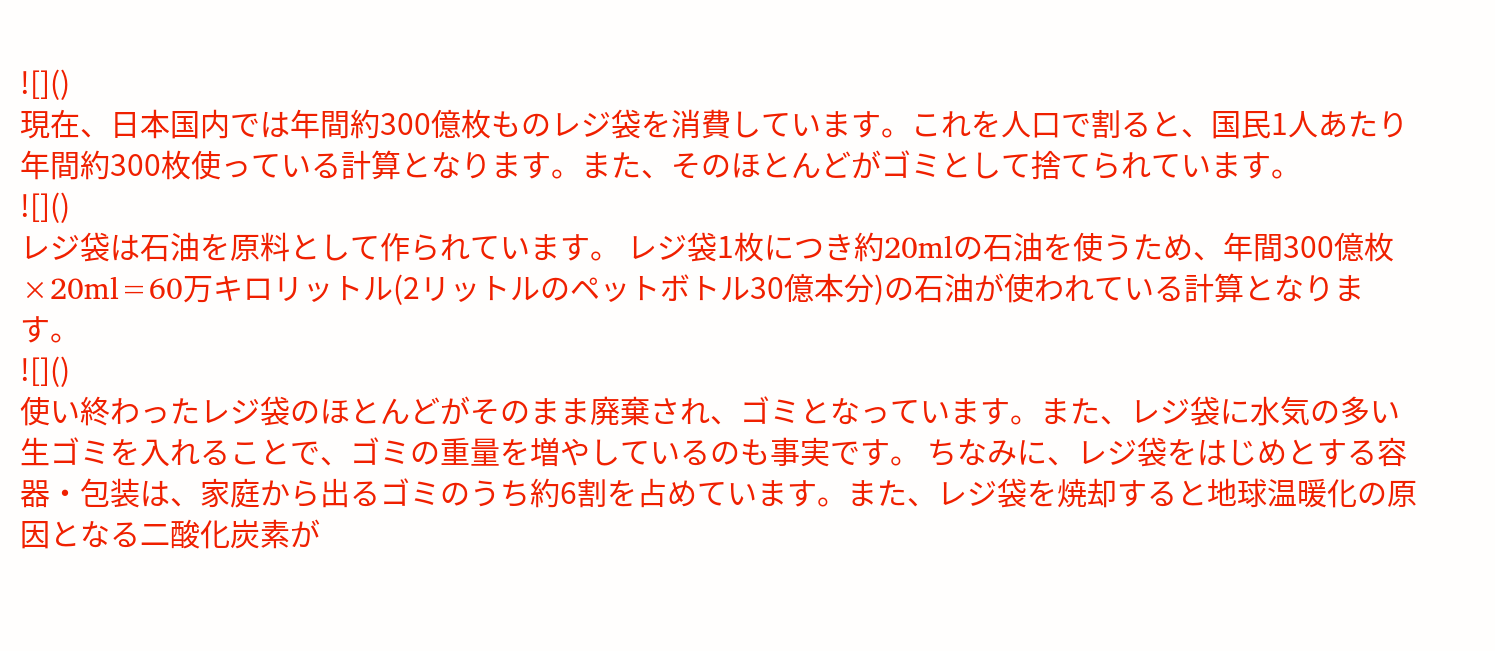![]()
現在、日本国内では年間約300億枚ものレジ袋を消費しています。これを人口で割ると、国民1人あたり年間約300枚使っている計算となります。また、そのほとんどがゴミとして捨てられています。
![]()
レジ袋は石油を原料として作られています。 レジ袋1枚につき約20mlの石油を使うため、年間300億枚×20ml=60万キロリットル(2リットルのペットボトル30億本分)の石油が使われている計算となります。
![]()
使い終わったレジ袋のほとんどがそのまま廃棄され、ゴミとなっています。また、レジ袋に水気の多い生ゴミを入れることで、ゴミの重量を増やしているのも事実です。 ちなみに、レジ袋をはじめとする容器・包装は、家庭から出るゴミのうち約6割を占めています。また、レジ袋を焼却すると地球温暖化の原因となる二酸化炭素が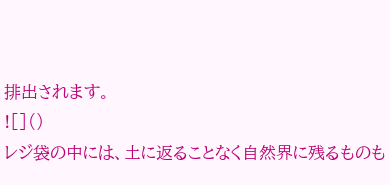排出されます。
![]()
レジ袋の中には、土に返ることなく自然界に残るものも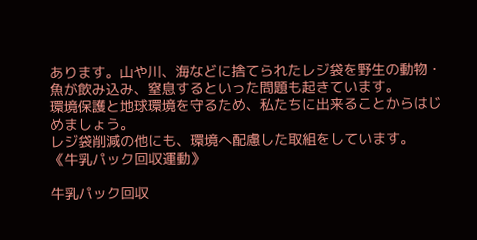あります。山や川、海などに捨てられたレジ袋を野生の動物・魚が飲み込み、窒息するといった問題も起きています。
環境保護と地球環境を守るため、私たちに出来ることからはじめましょう。
レジ袋削減の他にも、環境へ配慮した取組をしています。
《牛乳パック回収運動》

牛乳パック回収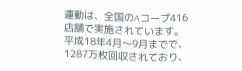運動は、全国のAコープ416店舗で実施されています。
平成18年4月〜9月までで、1287万枚回収されており、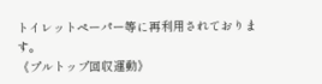トイレットペーパー等に再利用されております。
《プルトップ回収運動》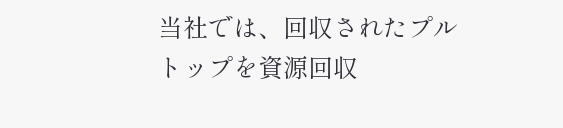当社では、回収されたプルトップを資源回収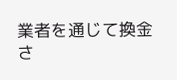業者を通じて換金さ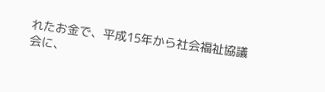れたお金で、平成15年から社会福祉協議会に、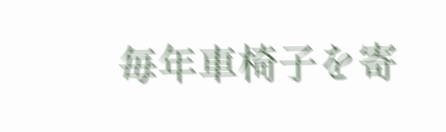毎年車椅子を寄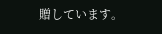贈しています。